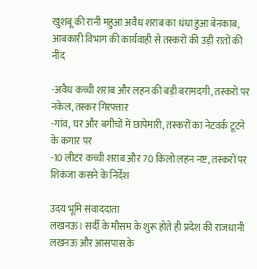खुशबू की रानी महुआ अवैध शराब का धंधा हुआ बेनकाब, आबकारी विभाग की कार्यवाही से तस्करों की उड़ी रातों की नींद

-अवैध कच्ची शराब और लहन की बड़ी बरामदगी, तस्करों पर नकेल, तस्कर गिरफ्तार
-गांव, घर और बगीचों में छापेमारी, तस्करों का नेटवर्क टूटने के कगार पर
-10 लीटर कच्ची शराब और 70 किलो लहन नष्ट, तस्करों पर शिकंजा कसने के निर्देश

उदय भूमि संवाददाता
लखनऊ। सर्दी के मौसम के शुरू होते ही प्रदेश की राजधानी लखनऊ और आसपास के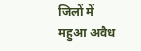जिलों में महुआ अवैध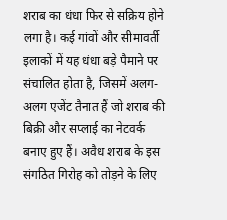शराब का धंधा फिर से सक्रिय होने लगा है। कई गांवों और सीमावर्ती इलाकों में यह धंधा बड़े पैमाने पर संचालित होता है, जिसमें अलग-अलग एजेंट तैनात हैं जो शराब की बिक्री और सप्लाई का नेटवर्क बनाए हुए हैं। अवैध शराब के इस संगठित गिरोह को तोड़ने के लिए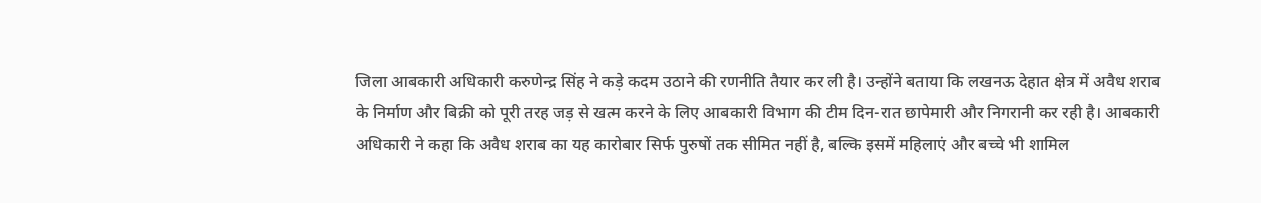जिला आबकारी अधिकारी करुणेन्द्र सिंह ने कड़े कदम उठाने की रणनीति तैयार कर ली है। उन्होंने बताया कि लखनऊ देहात क्षेत्र में अवैध शराब के निर्माण और बिक्री को पूरी तरह जड़ से खत्म करने के लिए आबकारी विभाग की टीम दिन-रात छापेमारी और निगरानी कर रही है। आबकारी अधिकारी ने कहा कि अवैध शराब का यह कारोबार सिर्फ पुरुषों तक सीमित नहीं है, बल्कि इसमें महिलाएं और बच्चे भी शामिल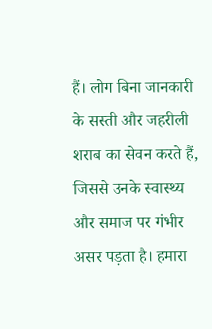हैं। लोग बिना जानकारी के सस्ती और जहरीली शराब का सेवन करते हैं, जिससे उनके स्वास्थ्य और समाज पर गंभीर असर पड़ता है। हमारा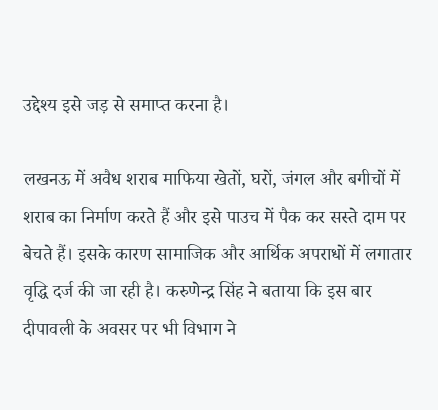उद्देश्य इसे जड़ से समाप्त करना है।

लखनऊ में अवैध शराब माफिया खेतों, घरों, जंगल और बगीचों में शराब का निर्माण करते हैं और इसे पाउच में पैक कर सस्ते दाम पर बेचते हैं। इसके कारण सामाजिक और आर्थिक अपराधों में लगातार वृद्धि दर्ज की जा रही है। करुणेन्द्र सिंह ने बताया कि इस बार दीपावली के अवसर पर भी विभाग ने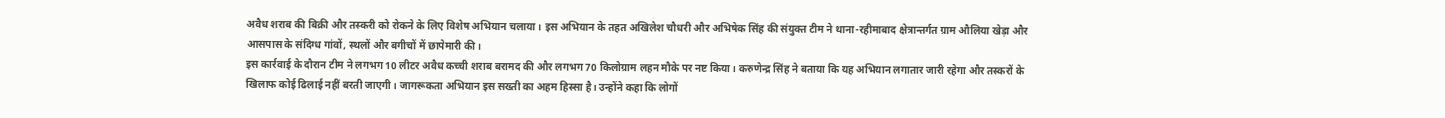अवैध शराब की बिक्री और तस्करी को रोकने के लिए विशेष अभियान चलाया। इस अभियान के तहत अखिलेश चौधरी और अभिषेक सिंह की संयुक्त टीम ने थाना-रहीमाबाद क्षेत्रान्तर्गत ग्राम औलिया खेड़ा और आसपास के संदिग्ध गांवों, स्थलों और बगीचों में छापेमारी की।
इस कार्रवाई के दौरान टीम ने लगभग 10 लीटर अवैध कच्ची शराब बरामद की और लगभग 70 किलोग्राम लहन मौके पर नष्ट किया। करुणेन्द्र सिंह ने बताया कि यह अभियान लगातार जारी रहेगा और तस्करों के खिलाफ कोई ढिलाई नहीं बरती जाएगी। जागरूकता अभियान इस सख्ती का अहम हिस्सा है। उन्होंने कहा कि लोगों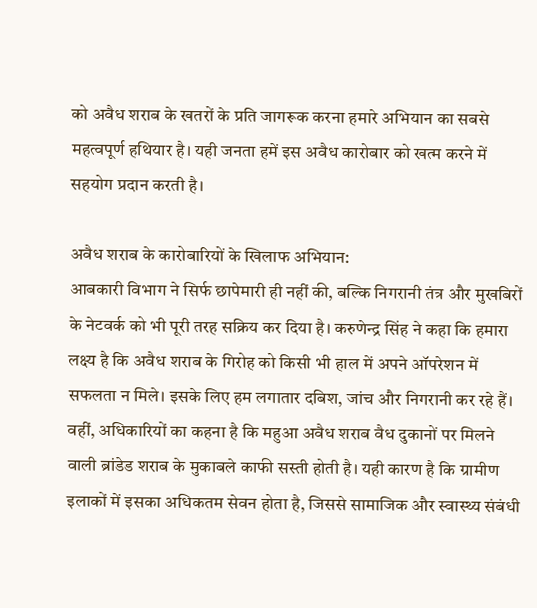को अवैध शराब के खतरों के प्रति जागरूक करना हमारे अभियान का सबसे महत्वपूर्ण हथियार है। यही जनता हमें इस अवैध कारोबार को खत्म करने में सहयोग प्रदान करती है।

अवैध शराब के कारोबारियों के खिलाफ अभियान:
आबकारी विभाग ने सिर्फ छापेमारी ही नहीं की, बल्कि निगरानी तंत्र और मुखबिरों के नेटवर्क को भी पूरी तरह सक्रिय कर दिया है। करुणेन्द्र सिंह ने कहा कि हमारा लक्ष्य है कि अवैध शराब के गिरोह को किसी भी हाल में अपने ऑपरेशन में सफलता न मिले। इसके लिए हम लगातार दबिश, जांच और निगरानी कर रहे हैं। वहीं, अधिकारियों का कहना है कि महुआ अवैध शराब वैध दुकानों पर मिलने वाली ब्रांडेड शराब के मुकाबले काफी सस्ती होती है। यही कारण है कि ग्रामीण इलाकों में इसका अधिकतम सेवन होता है, जिससे सामाजिक और स्वास्थ्य संबंधी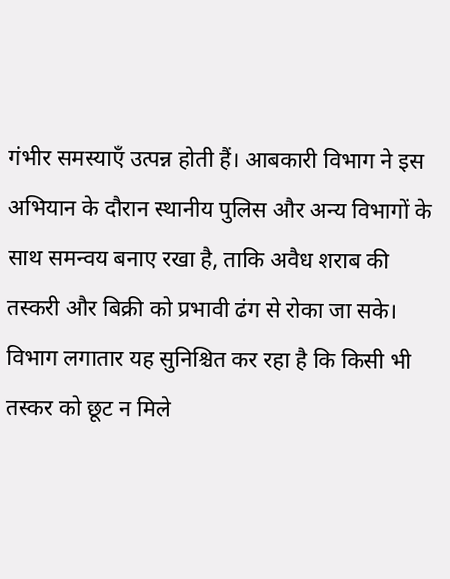गंभीर समस्याएँ उत्पन्न होती हैं। आबकारी विभाग ने इस अभियान के दौरान स्थानीय पुलिस और अन्य विभागों के साथ समन्वय बनाए रखा है, ताकि अवैध शराब की तस्करी और बिक्री को प्रभावी ढंग से रोका जा सके। विभाग लगातार यह सुनिश्चित कर रहा है कि किसी भी तस्कर को छूट न मिले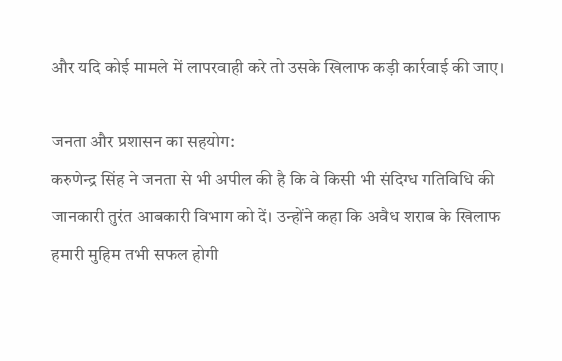और यदि कोई मामले में लापरवाही करे तो उसके खिलाफ कड़ी कार्रवाई की जाए।

जनता और प्रशासन का सहयोग:
करुणेन्द्र सिंह ने जनता से भी अपील की है कि वे किसी भी संदिग्ध गतिविधि की जानकारी तुरंत आबकारी विभाग को दें। उन्होंने कहा कि अवैध शराब के खिलाफ हमारी मुहिम तभी सफल होगी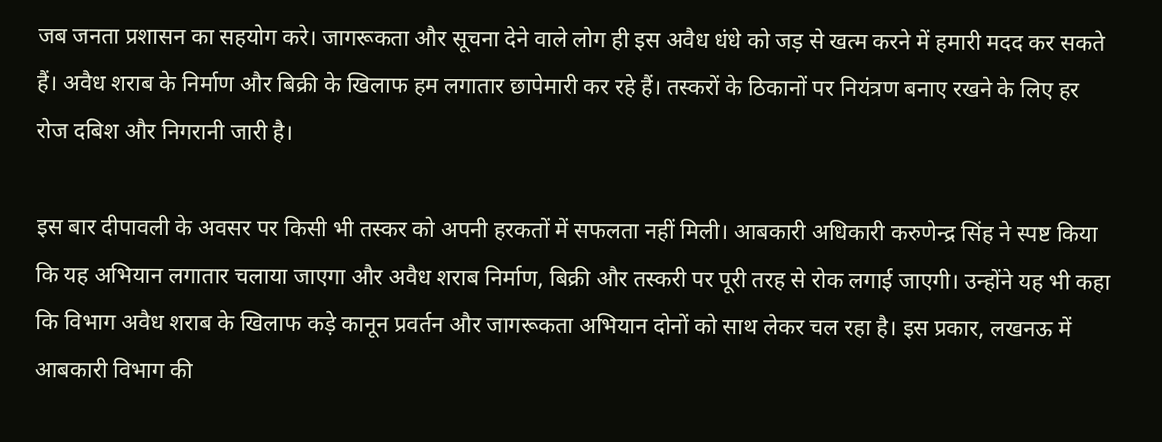जब जनता प्रशासन का सहयोग करे। जागरूकता और सूचना देने वाले लोग ही इस अवैध धंधे को जड़ से खत्म करने में हमारी मदद कर सकते हैं। अवैध शराब के निर्माण और बिक्री के खिलाफ हम लगातार छापेमारी कर रहे हैं। तस्करों के ठिकानों पर नियंत्रण बनाए रखने के लिए हर रोज दबिश और निगरानी जारी है।

इस बार दीपावली के अवसर पर किसी भी तस्कर को अपनी हरकतों में सफलता नहीं मिली। आबकारी अधिकारी करुणेन्द्र सिंह ने स्पष्ट किया कि यह अभियान लगातार चलाया जाएगा और अवैध शराब निर्माण, बिक्री और तस्करी पर पूरी तरह से रोक लगाई जाएगी। उन्होंने यह भी कहा कि विभाग अवैध शराब के खिलाफ कड़े कानून प्रवर्तन और जागरूकता अभियान दोनों को साथ लेकर चल रहा है। इस प्रकार, लखनऊ में आबकारी विभाग की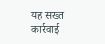यह सख्त कार्रवाई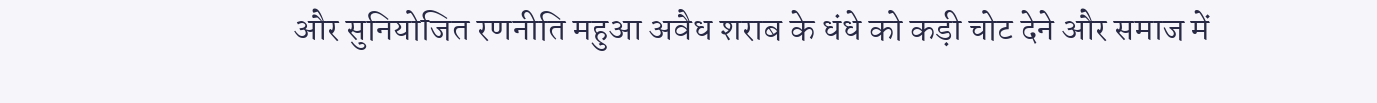और सुनियोजित रणनीति महुआ अवैध शराब के धंधे को कड़ी चोट देने और समाज में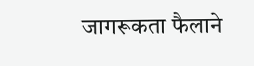जागरूकता फैलाने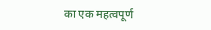का एक महत्वपूर्ण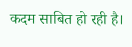कदम साबित हो रही है।